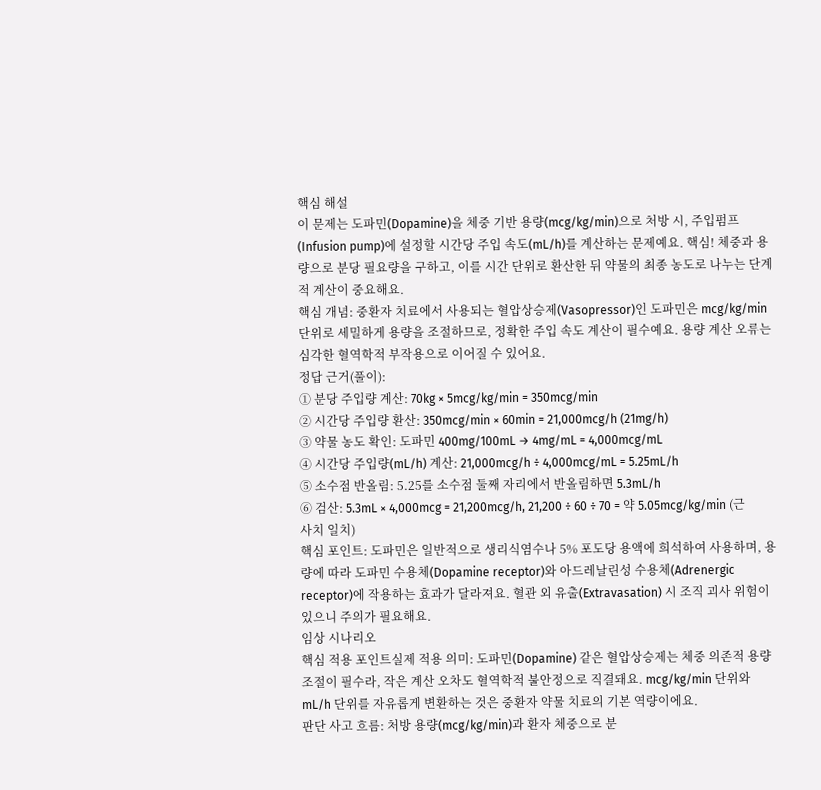핵심 해설
이 문제는 도파민(Dopamine)을 체중 기반 용량(mcg/kg/min)으로 처방 시, 주입펌프(Infusion pump)에 설정할 시간당 주입 속도(mL/h)를 계산하는 문제예요. 핵심! 체중과 용량으로 분당 필요량을 구하고, 이를 시간 단위로 환산한 뒤 약물의 최종 농도로 나누는 단계적 계산이 중요해요.
핵심 개념: 중환자 치료에서 사용되는 혈압상승제(Vasopressor)인 도파민은 mcg/kg/min 단위로 세밀하게 용량을 조절하므로, 정확한 주입 속도 계산이 필수예요. 용량 계산 오류는 심각한 혈역학적 부작용으로 이어질 수 있어요.
정답 근거(풀이):
① 분당 주입량 계산: 70kg × 5mcg/kg/min = 350mcg/min
② 시간당 주입량 환산: 350mcg/min × 60min = 21,000mcg/h (21mg/h)
③ 약물 농도 확인: 도파민 400mg/100mL → 4mg/mL = 4,000mcg/mL
④ 시간당 주입량(mL/h) 계산: 21,000mcg/h ÷ 4,000mcg/mL = 5.25mL/h
⑤ 소수점 반올림: 5.25를 소수점 둘째 자리에서 반올림하면 5.3mL/h
⑥ 검산: 5.3mL × 4,000mcg = 21,200mcg/h, 21,200 ÷ 60 ÷ 70 = 약 5.05mcg/kg/min (근사치 일치)
핵심 포인트: 도파민은 일반적으로 생리식염수나 5% 포도당 용액에 희석하여 사용하며, 용량에 따라 도파민 수용체(Dopamine receptor)와 아드레날린성 수용체(Adrenergic receptor)에 작용하는 효과가 달라져요. 혈관 외 유출(Extravasation) 시 조직 괴사 위험이 있으니 주의가 필요해요.
임상 시나리오
핵심 적용 포인트실제 적용 의미: 도파민(Dopamine) 같은 혈압상승제는 체중 의존적 용량 조절이 필수라, 작은 계산 오차도 혈역학적 불안정으로 직결돼요. mcg/kg/min 단위와 mL/h 단위를 자유롭게 변환하는 것은 중환자 약물 치료의 기본 역량이에요.
판단 사고 흐름: 처방 용량(mcg/kg/min)과 환자 체중으로 분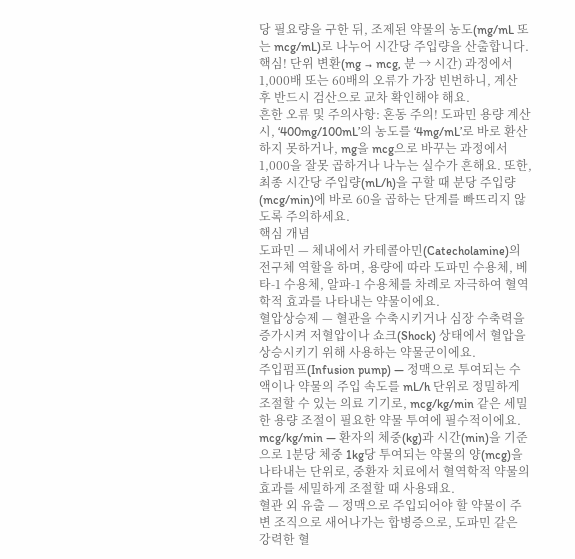당 필요량을 구한 뒤, 조제된 약물의 농도(mg/mL 또는 mcg/mL)로 나누어 시간당 주입량을 산출합니다. 핵심! 단위 변환(mg → mcg, 분 → 시간) 과정에서 1,000배 또는 60배의 오류가 가장 빈번하니, 계산 후 반드시 검산으로 교차 확인해야 해요.
흔한 오류 및 주의사항: 혼동 주의! 도파민 용량 계산 시, ‘400mg/100mL’의 농도를 ‘4mg/mL’로 바로 환산하지 못하거나, mg을 mcg으로 바꾸는 과정에서 1,000을 잘못 곱하거나 나누는 실수가 흔해요. 또한, 최종 시간당 주입량(mL/h)을 구할 때 분당 주입량(mcg/min)에 바로 60을 곱하는 단계를 빠뜨리지 않도록 주의하세요.
핵심 개념
도파민 — 체내에서 카테콜아민(Catecholamine)의 전구체 역할을 하며, 용량에 따라 도파민 수용체, 베타-1 수용체, 알파-1 수용체를 차례로 자극하여 혈역학적 효과를 나타내는 약물이에요.
혈압상승제 — 혈관을 수축시키거나 심장 수축력을 증가시켜 저혈압이나 쇼크(Shock) 상태에서 혈압을 상승시키기 위해 사용하는 약물군이에요.
주입펌프(Infusion pump) — 정맥으로 투여되는 수액이나 약물의 주입 속도를 mL/h 단위로 정밀하게 조절할 수 있는 의료 기기로, mcg/kg/min 같은 세밀한 용량 조절이 필요한 약물 투여에 필수적이에요.
mcg/kg/min — 환자의 체중(kg)과 시간(min)을 기준으로 1분당 체중 1kg당 투여되는 약물의 양(mcg)을 나타내는 단위로, 중환자 치료에서 혈역학적 약물의 효과를 세밀하게 조절할 때 사용돼요.
혈관 외 유출 — 정맥으로 주입되어야 할 약물이 주변 조직으로 새어나가는 합병증으로, 도파민 같은 강력한 혈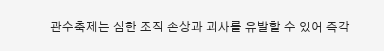관수축제는 심한 조직 손상과 괴사를 유발할 수 있어 즉각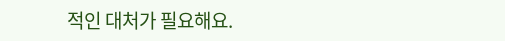적인 대처가 필요해요.